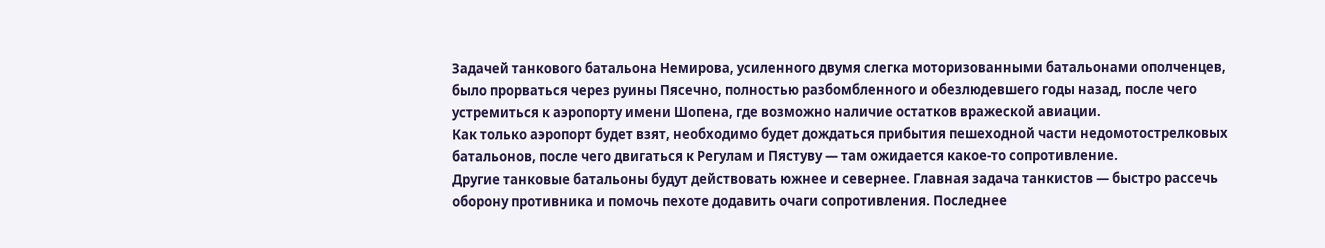Задачей танкового батальона Немирова, усиленного двумя слегка моторизованными батальонами ополченцев, было прорваться через руины Пясечно, полностью разбомбленного и обезлюдевшего годы назад, после чего устремиться к аэропорту имени Шопена, где возможно наличие остатков вражеской авиации.
Как только аэропорт будет взят, необходимо будет дождаться прибытия пешеходной части недомотострелковых батальонов, после чего двигаться к Регулам и Пястуву — там ожидается какое-то сопротивление.
Другие танковые батальоны будут действовать южнее и севернее. Главная задача танкистов — быстро рассечь оборону противника и помочь пехоте додавить очаги сопротивления. Последнее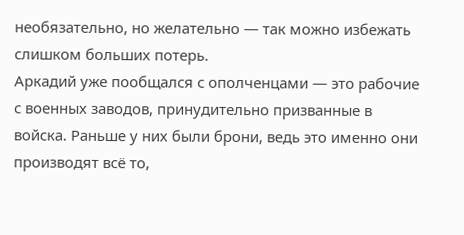необязательно, но желательно — так можно избежать слишком больших потерь.
Аркадий уже пообщался с ополченцами — это рабочие с военных заводов, принудительно призванные в войска. Раньше у них были брони, ведь это именно они производят всё то,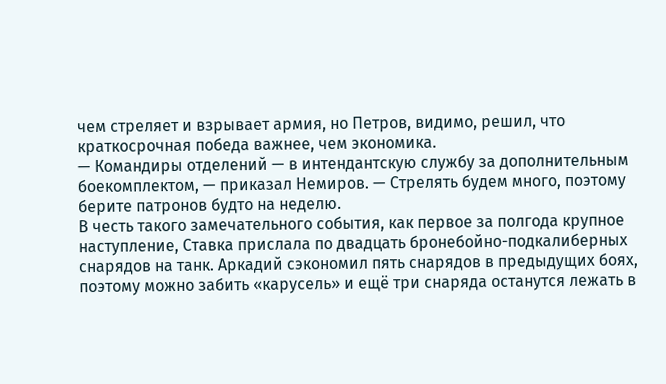чем стреляет и взрывает армия, но Петров, видимо, решил, что краткосрочная победа важнее, чем экономика.
— Командиры отделений — в интендантскую службу за дополнительным боекомплектом, — приказал Немиров. — Стрелять будем много, поэтому берите патронов будто на неделю.
В честь такого замечательного события, как первое за полгода крупное наступление, Ставка прислала по двадцать бронебойно-подкалиберных снарядов на танк. Аркадий сэкономил пять снарядов в предыдущих боях, поэтому можно забить «карусель» и ещё три снаряда останутся лежать в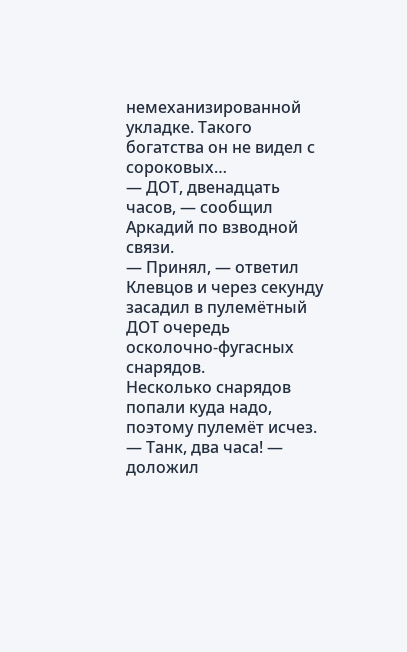немеханизированной укладке. Такого богатства он не видел с сороковых…
— ДОТ, двенадцать часов, — сообщил Аркадий по взводной связи.
— Принял, — ответил Клевцов и через секунду засадил в пулемётный ДОТ очередь осколочно-фугасных снарядов.
Несколько снарядов попали куда надо, поэтому пулемёт исчез.
— Танк, два часа! — доложил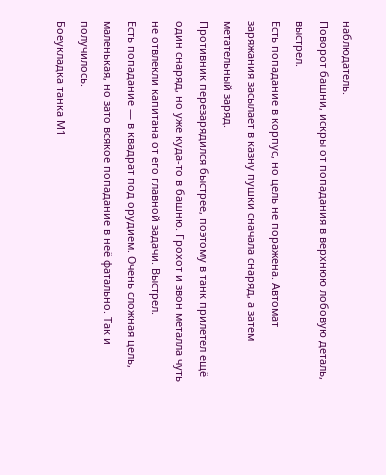наблюдатель.
Поворот башни, искры от попадания в верхнюю лобовую деталь, выстрел.
Есть попадание в корпус, но цель не поражена. Автомат заряжания засылает в казну пушки сначала снаряд, а затем метательный заряд.
Противник перезарядился быстрее, поэтому в танк прилетел ещё один снаряд, но уже куда-то в башню. Грохот и звон металла чуть не отвлекли капитана от его главной задачи. Выстрел.
Есть попадание — в квадрат под орудием. Очень сложная цель, маленькая, но зато всякое попадание в неё фатально. Так и получилось.
Боеукладка танка М1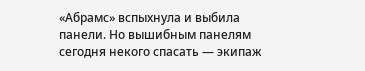«Абрамс» вспыхнула и выбила панели. Но вышибным панелям сегодня некого спасать — экипаж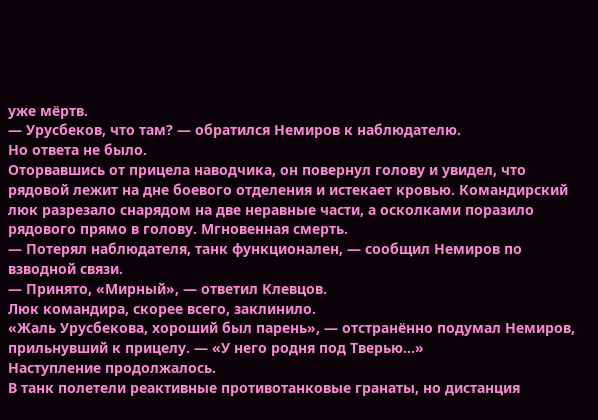уже мёртв.
— Урусбеков, что там? — обратился Немиров к наблюдателю.
Но ответа не было.
Оторвавшись от прицела наводчика, он повернул голову и увидел, что рядовой лежит на дне боевого отделения и истекает кровью. Командирский люк разрезало снарядом на две неравные части, а осколками поразило рядового прямо в голову. Мгновенная смерть.
— Потерял наблюдателя, танк функционален, — сообщил Немиров по взводной связи.
— Принято, «Мирный», — ответил Клевцов.
Люк командира, скорее всего, заклинило.
«Жаль Урусбекова, хороший был парень», — отстранённо подумал Немиров, прильнувший к прицелу. — «У него родня под Тверью…»
Наступление продолжалось.
В танк полетели реактивные противотанковые гранаты, но дистанция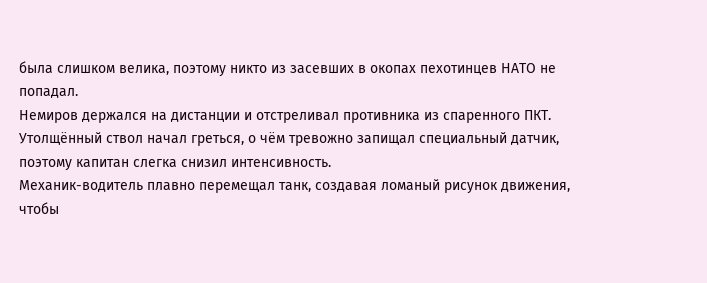была слишком велика, поэтому никто из засевших в окопах пехотинцев НАТО не попадал.
Немиров держался на дистанции и отстреливал противника из спаренного ПКТ.
Утолщённый ствол начал греться, о чём тревожно запищал специальный датчик, поэтому капитан слегка снизил интенсивность.
Механик-водитель плавно перемещал танк, создавая ломаный рисунок движения, чтобы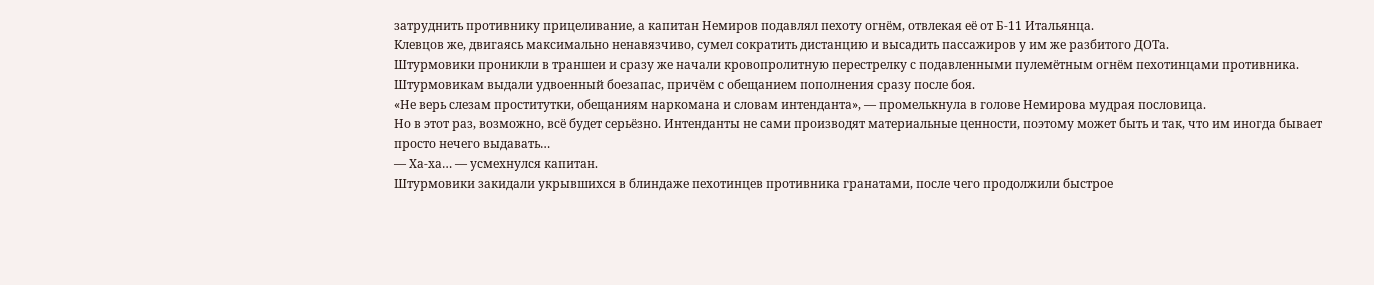затруднить противнику прицеливание, а капитан Немиров подавлял пехоту огнём, отвлекая её от Б-11 Итальянца.
Клевцов же, двигаясь максимально ненавязчиво, сумел сократить дистанцию и высадить пассажиров у им же разбитого ДОТа.
Штурмовики проникли в траншеи и сразу же начали кровопролитную перестрелку с подавленными пулемётным огнём пехотинцами противника. Штурмовикам выдали удвоенный боезапас, причём с обещанием пополнения сразу после боя.
«Не верь слезам проститутки, обещаниям наркомана и словам интенданта», — промелькнула в голове Немирова мудрая пословица.
Но в этот раз, возможно, всё будет серьёзно. Интенданты не сами производят материальные ценности, поэтому может быть и так, что им иногда бывает просто нечего выдавать…
— Ха-ха… — усмехнулся капитан.
Штурмовики закидали укрывшихся в блиндаже пехотинцев противника гранатами, после чего продолжили быстрое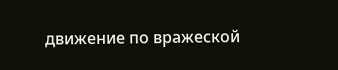движение по вражеской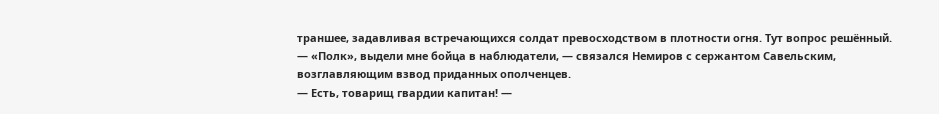траншее, задавливая встречающихся солдат превосходством в плотности огня. Тут вопрос решённый.
— «Полк», выдели мне бойца в наблюдатели, — связался Немиров с сержантом Савельским, возглавляющим взвод приданных ополченцев.
— Есть, товарищ гвардии капитан! —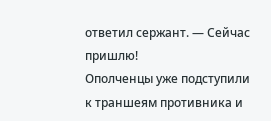ответил сержант. — Сейчас пришлю!
Ополченцы уже подступили к траншеям противника и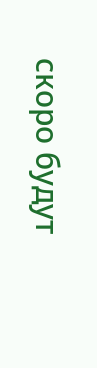скоро будут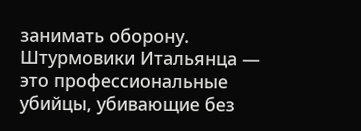занимать оборону.
Штурмовики Итальянца — это профессиональные убийцы, убивающие без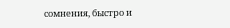сомнения, быстро и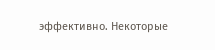эффективно. Некоторые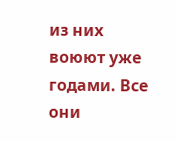из них воюют уже годами. Все они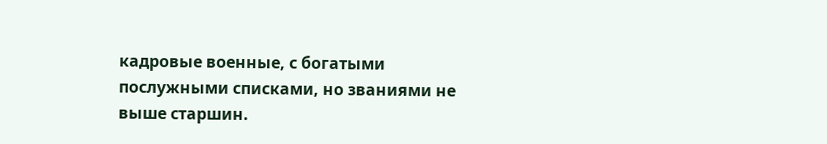кадровые военные, с богатыми послужными списками, но званиями не выше старшин.